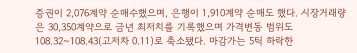증권이 2,076계약 순매수했으며, 은행이 1,910계약 순매도 했다. 시장거래량은 30,350계약으로 금년 최저치를 기록했으며 가격변동 범위도 108.32~108.43(고저차 0.11)로 축소됐다. 마감가는 5틱 하락한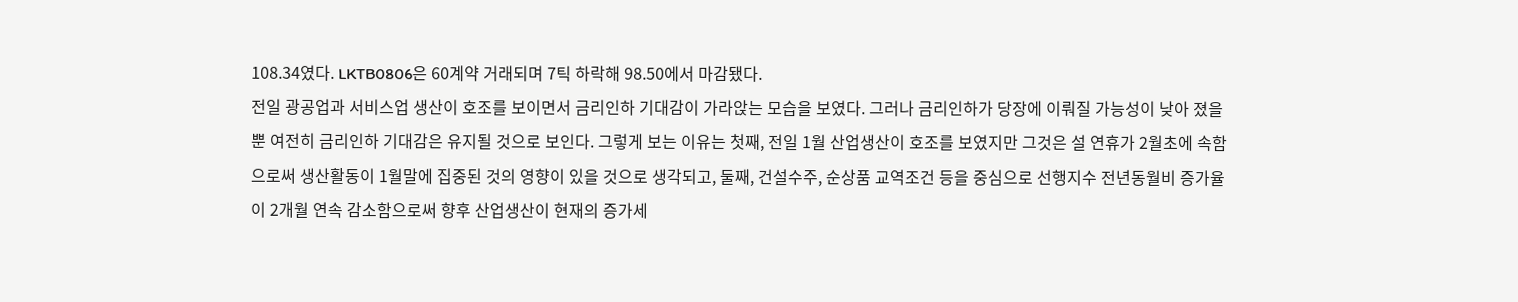108.34였다. LKTB0806은 60계약 거래되며 7틱 하락해 98.50에서 마감됐다.
전일 광공업과 서비스업 생산이 호조를 보이면서 금리인하 기대감이 가라앉는 모습을 보였다. 그러나 금리인하가 당장에 이뤄질 가능성이 낮아 졌을 뿐 여전히 금리인하 기대감은 유지될 것으로 보인다. 그렇게 보는 이유는 첫째, 전일 1월 산업생산이 호조를 보였지만 그것은 설 연휴가 2월초에 속함으로써 생산활동이 1월말에 집중된 것의 영향이 있을 것으로 생각되고, 둘째, 건설수주, 순상품 교역조건 등을 중심으로 선행지수 전년동월비 증가율이 2개월 연속 감소함으로써 향후 산업생산이 현재의 증가세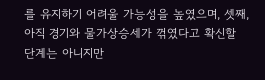를 유지하기 어려울 가능성을 높였으며, 셋째, 아직 경기와 물가상승세가 꺾였다고 확신할 단계는 아니지만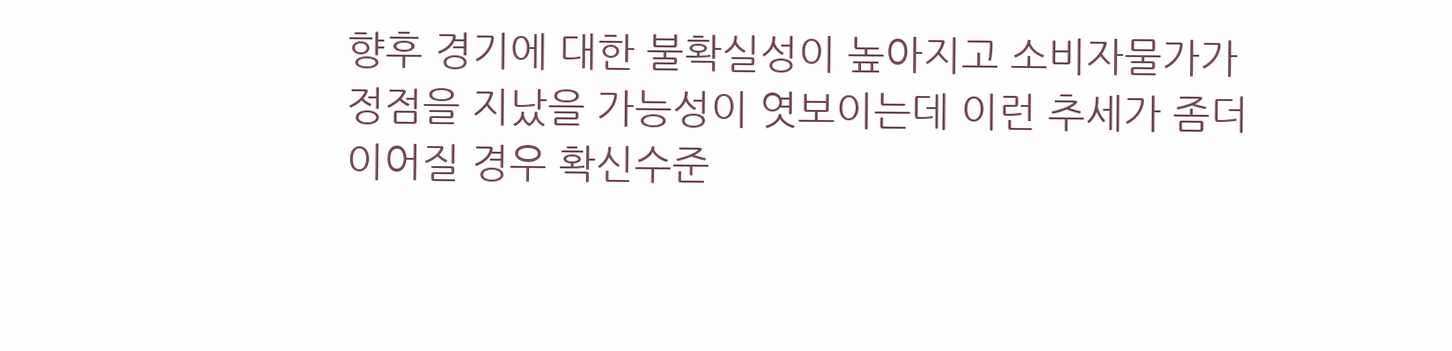향후 경기에 대한 불확실성이 높아지고 소비자물가가 정점을 지났을 가능성이 엿보이는데 이런 추세가 좀더 이어질 경우 확신수준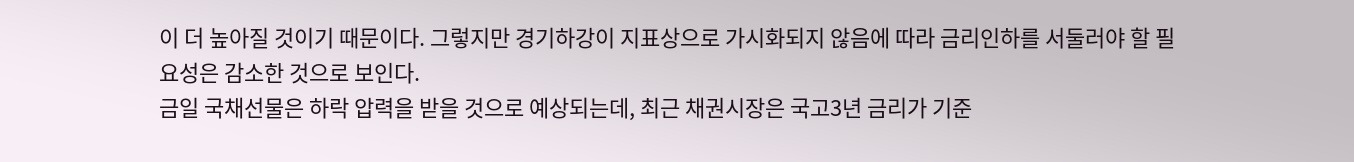이 더 높아질 것이기 때문이다. 그렇지만 경기하강이 지표상으로 가시화되지 않음에 따라 금리인하를 서둘러야 할 필요성은 감소한 것으로 보인다.
금일 국채선물은 하락 압력을 받을 것으로 예상되는데, 최근 채권시장은 국고3년 금리가 기준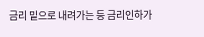금리 밑으로 내려가는 등 금리인하가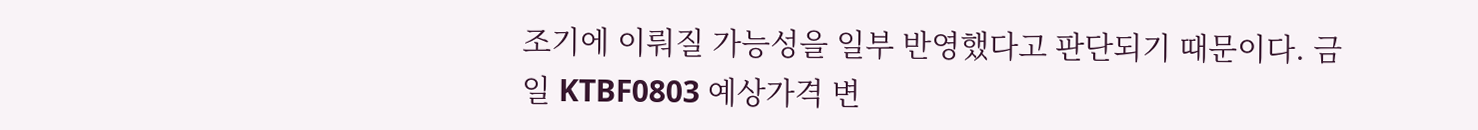조기에 이뤄질 가능성을 일부 반영했다고 판단되기 때문이다. 금일 KTBF0803 예상가격 변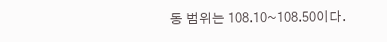동 범위는 108.10~108.50이다.